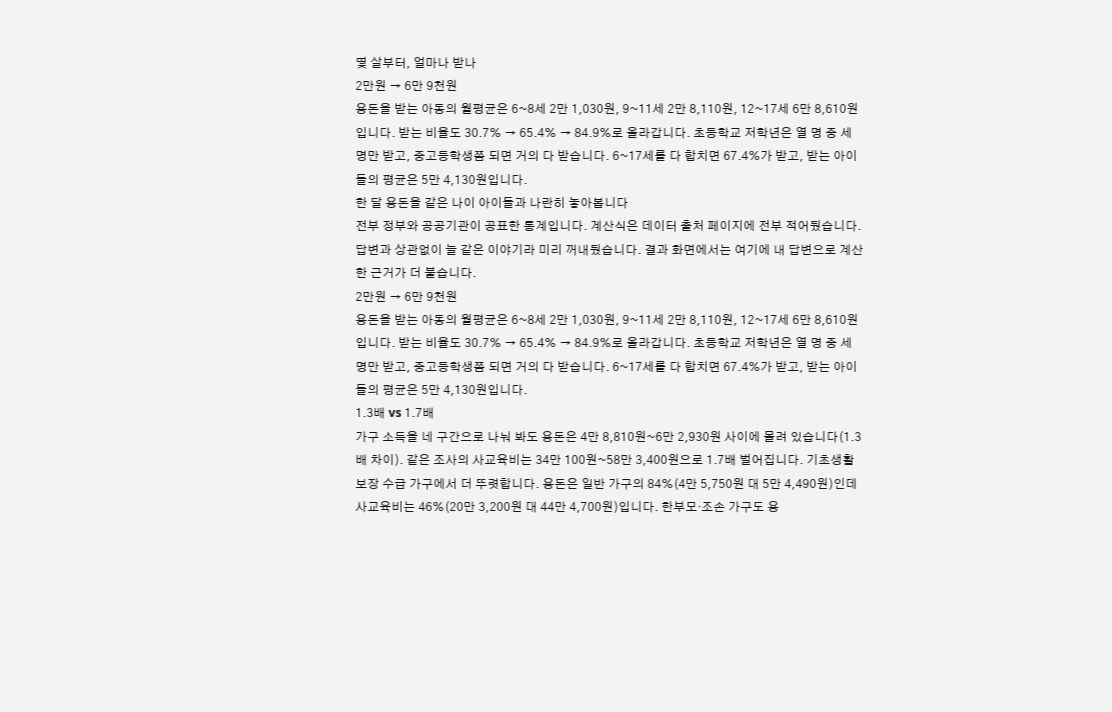몇 살부터, 얼마나 받나
2만원 → 6만 9천원
용돈을 받는 아동의 월평균은 6~8세 2만 1,030원, 9~11세 2만 8,110원, 12~17세 6만 8,610원입니다. 받는 비율도 30.7% → 65.4% → 84.9%로 올라갑니다. 초등학교 저학년은 열 명 중 세 명만 받고, 중고등학생쯤 되면 거의 다 받습니다. 6~17세를 다 합치면 67.4%가 받고, 받는 아이들의 평균은 5만 4,130원입니다.
한 달 용돈을 같은 나이 아이들과 나란히 놓아봅니다
전부 정부와 공공기관이 공표한 통계입니다. 계산식은 데이터 출처 페이지에 전부 적어뒀습니다.
답변과 상관없이 늘 같은 이야기라 미리 꺼내뒀습니다. 결과 화면에서는 여기에 내 답변으로 계산한 근거가 더 붙습니다.
2만원 → 6만 9천원
용돈을 받는 아동의 월평균은 6~8세 2만 1,030원, 9~11세 2만 8,110원, 12~17세 6만 8,610원입니다. 받는 비율도 30.7% → 65.4% → 84.9%로 올라갑니다. 초등학교 저학년은 열 명 중 세 명만 받고, 중고등학생쯤 되면 거의 다 받습니다. 6~17세를 다 합치면 67.4%가 받고, 받는 아이들의 평균은 5만 4,130원입니다.
1.3배 vs 1.7배
가구 소득을 네 구간으로 나눠 봐도 용돈은 4만 8,810원~6만 2,930원 사이에 몰려 있습니다(1.3배 차이). 같은 조사의 사교육비는 34만 100원~58만 3,400원으로 1.7배 벌어집니다. 기초생활보장 수급 가구에서 더 뚜렷합니다. 용돈은 일반 가구의 84%(4만 5,750원 대 5만 4,490원)인데 사교육비는 46%(20만 3,200원 대 44만 4,700원)입니다. 한부모·조손 가구도 용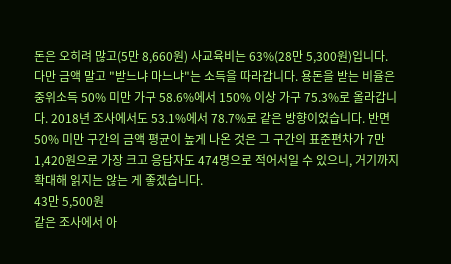돈은 오히려 많고(5만 8,660원) 사교육비는 63%(28만 5,300원)입니다. 다만 금액 말고 "받느냐 마느냐"는 소득을 따라갑니다. 용돈을 받는 비율은 중위소득 50% 미만 가구 58.6%에서 150% 이상 가구 75.3%로 올라갑니다. 2018년 조사에서도 53.1%에서 78.7%로 같은 방향이었습니다. 반면 50% 미만 구간의 금액 평균이 높게 나온 것은 그 구간의 표준편차가 7만 1,420원으로 가장 크고 응답자도 474명으로 적어서일 수 있으니, 거기까지 확대해 읽지는 않는 게 좋겠습니다.
43만 5,500원
같은 조사에서 아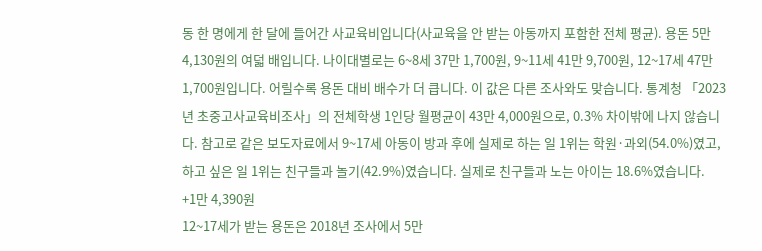동 한 명에게 한 달에 들어간 사교육비입니다(사교육을 안 받는 아동까지 포함한 전체 평균). 용돈 5만 4,130원의 여덟 배입니다. 나이대별로는 6~8세 37만 1,700원, 9~11세 41만 9,700원, 12~17세 47만 1,700원입니다. 어릴수록 용돈 대비 배수가 더 큽니다. 이 값은 다른 조사와도 맞습니다. 통계청 「2023년 초중고사교육비조사」의 전체학생 1인당 월평균이 43만 4,000원으로, 0.3% 차이밖에 나지 않습니다. 참고로 같은 보도자료에서 9~17세 아동이 방과 후에 실제로 하는 일 1위는 학원·과외(54.0%)였고, 하고 싶은 일 1위는 친구들과 놀기(42.9%)였습니다. 실제로 친구들과 노는 아이는 18.6%였습니다.
+1만 4,390원
12~17세가 받는 용돈은 2018년 조사에서 5만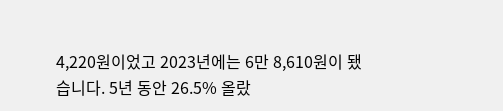4,220원이었고 2023년에는 6만 8,610원이 됐습니다. 5년 동안 26.5% 올랐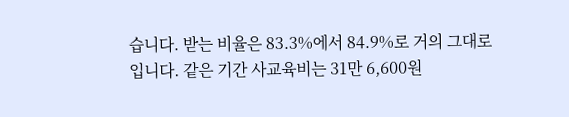습니다. 받는 비율은 83.3%에서 84.9%로 거의 그대로입니다. 같은 기간 사교육비는 31만 6,600원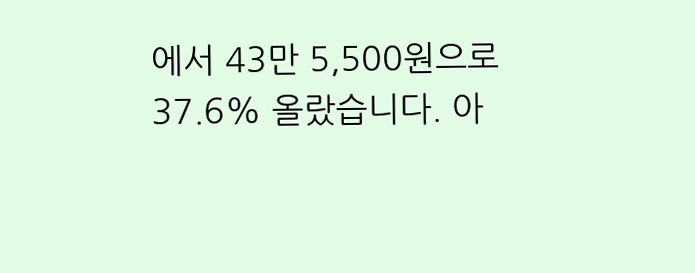에서 43만 5,500원으로 37.6% 올랐습니다. 아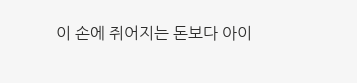이 손에 쥐어지는 돈보다 아이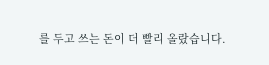를 두고 쓰는 돈이 더 빨리 올랐습니다.